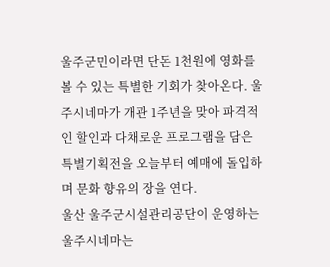울주군민이라면 단돈 1천원에 영화를 볼 수 있는 특별한 기회가 찾아온다. 울주시네마가 개관 1주년을 맞아 파격적인 할인과 다채로운 프로그램을 담은 특별기획전을 오늘부터 예매에 돌입하며 문화 향유의 장을 연다.
울산 울주군시설관리공단이 운영하는 울주시네마는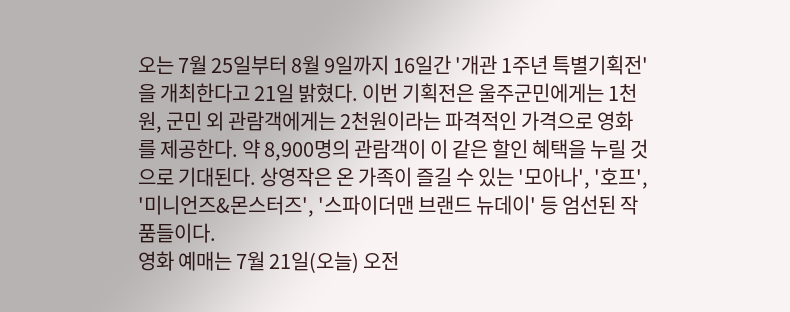오는 7월 25일부터 8월 9일까지 16일간 '개관 1주년 특별기획전'을 개최한다고 21일 밝혔다. 이번 기획전은 울주군민에게는 1천원, 군민 외 관람객에게는 2천원이라는 파격적인 가격으로 영화를 제공한다. 약 8,900명의 관람객이 이 같은 할인 혜택을 누릴 것으로 기대된다. 상영작은 온 가족이 즐길 수 있는 '모아나', '호프', '미니언즈&몬스터즈', '스파이더맨 브랜드 뉴데이' 등 엄선된 작품들이다.
영화 예매는 7월 21일(오늘) 오전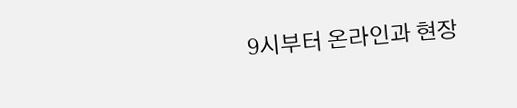9시부터 온라인과 현장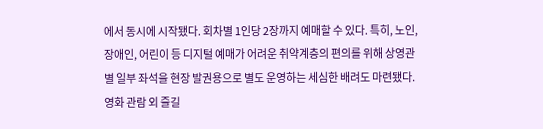에서 동시에 시작됐다. 회차별 1인당 2장까지 예매할 수 있다. 특히, 노인, 장애인, 어린이 등 디지털 예매가 어려운 취약계층의 편의를 위해 상영관별 일부 좌석을 현장 발권용으로 별도 운영하는 세심한 배려도 마련됐다.
영화 관람 외 즐길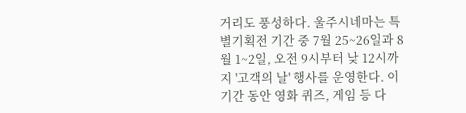거리도 풍성하다. 울주시네마는 특별기획전 기간 중 7월 25~26일과 8월 1~2일, 오전 9시부터 낮 12시까지 '고객의 날' 행사를 운영한다. 이 기간 동안 영화 퀴즈, 게임 등 다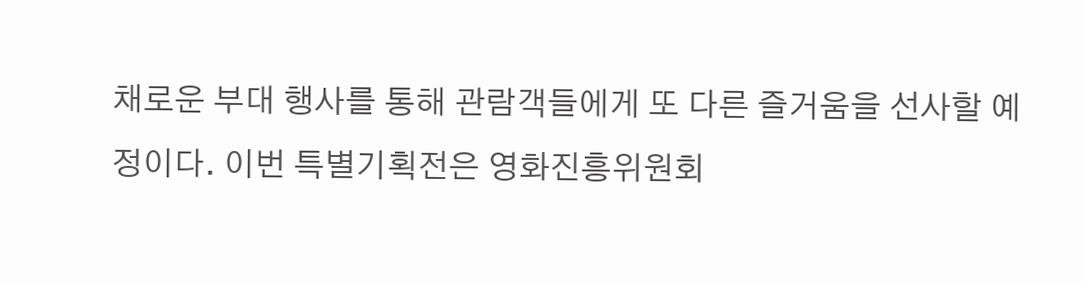채로운 부대 행사를 통해 관람객들에게 또 다른 즐거움을 선사할 예정이다. 이번 특별기획전은 영화진흥위원회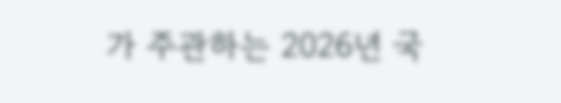가 주관하는 2026년 국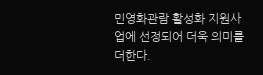민영화관람 활성화 지원사업에 선정되어 더욱 의미를 더한다.